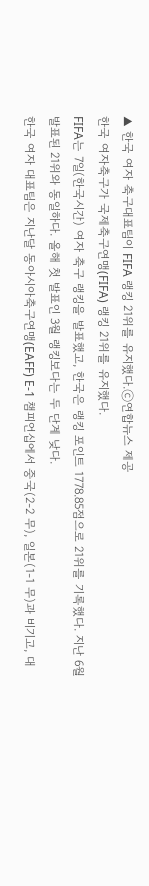▲ 한국 여자 축구대표팀이 FIFA 랭킹 21위를 유지했다.ⓒ연합뉴스 제공
한국 여자축구가 국제축구연맹(FIFA) 랭킹 21위를 유지했다.
FIFA는 7일(한국시간) 여자 축구 랭킹을 발표했고, 한국은 랭킹 포인트 1778.85점으로 21위를 기록했다. 지난 6월 발표된 21위와 동일하다. 올해 첫 발표인 3월 랭킹보다는 두 단계 낮다.
한국 여자 대표팀은 지난달 동아시아축구연맹(EAFF) E-1 챔피언십에서 중국(2-2 무), 일본(1-1 무)과 비기고, 대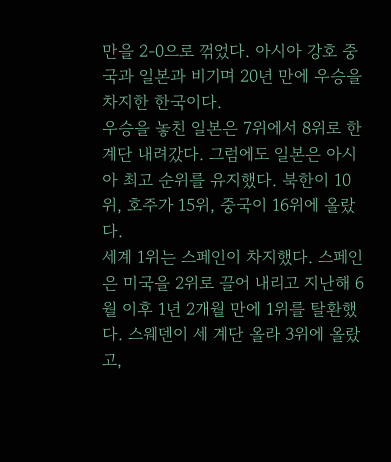만을 2-0으로 꺾었다. 아시아 강호 중국과 일본과 비기며 20년 만에 우승을 차지한 한국이다.
우승을 놓친 일본은 7위에서 8위로 한 계단 내려갔다. 그럼에도 일본은 아시아 최고 순위를 유지했다. 북한이 10위, 호주가 15위, 중국이 16위에 올랐다.
세계 1위는 스페인이 차지했다. 스페인은 미국을 2위로 끌어 내리고 지난해 6월 이후 1년 2개월 만에 1위를 탈환했다. 스웨덴이 세 계단 올라 3위에 올랐고,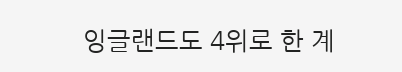잉글랜드도 4위로 한 계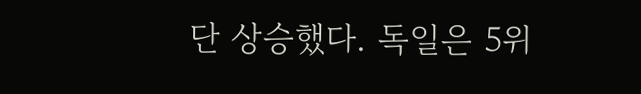단 상승했다. 독일은 5위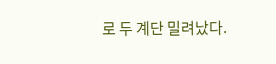로 두 계단 밀려났다.